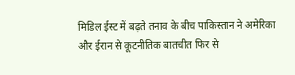मिडिल ईस्ट में बढ़ते तनाव के बीच पाकिस्तान ने अमेरिका और ईरान से कूटनीतिक बातचीत फिर से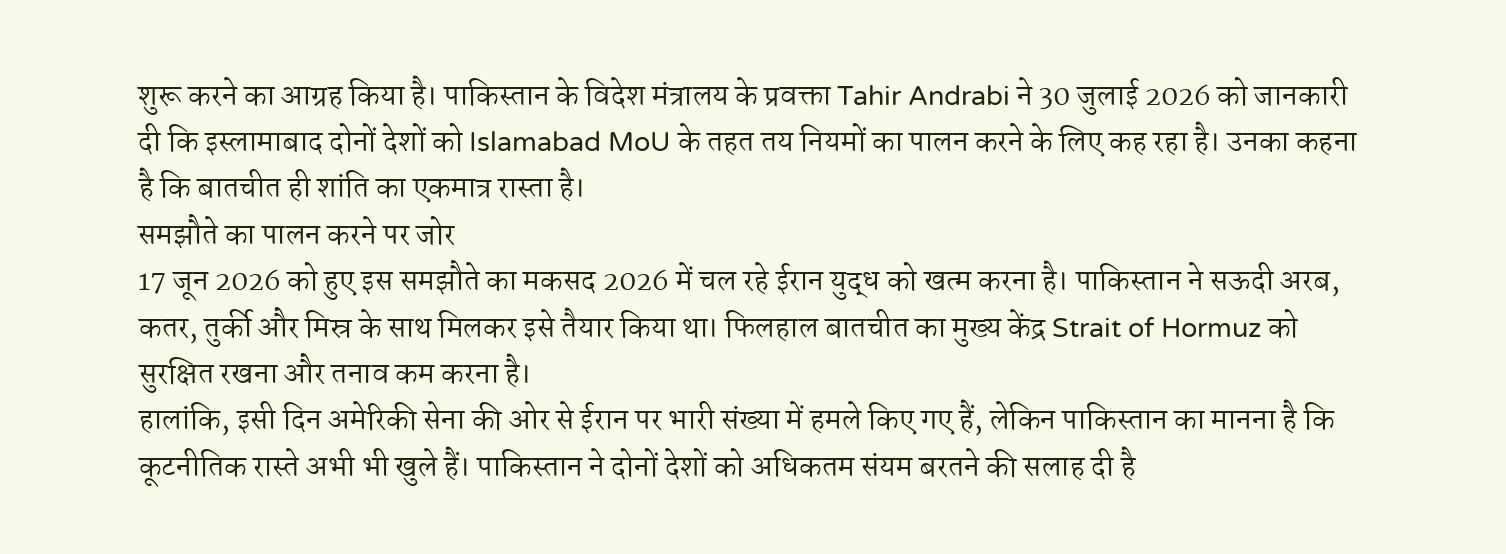शुरू करने का आग्रह किया है। पाकिस्तान के विदेश मंत्रालय के प्रवक्ता Tahir Andrabi ने 30 जुलाई 2026 को जानकारी दी कि इस्लामाबाद दोनों देशों को Islamabad MoU के तहत तय नियमों का पालन करने के लिए कह रहा है। उनका कहना है कि बातचीत ही शांति का एकमात्र रास्ता है।
समझौते का पालन करने पर जोर
17 जून 2026 को हुए इस समझौते का मकसद 2026 में चल रहे ईरान युद्ध को खत्म करना है। पाकिस्तान ने सऊदी अरब, कतर, तुर्की और मिस्र के साथ मिलकर इसे तैयार किया था। फिलहाल बातचीत का मुख्य केंद्र Strait of Hormuz को सुरक्षित रखना और तनाव कम करना है।
हालांकि, इसी दिन अमेरिकी सेना की ओर से ईरान पर भारी संख्या में हमले किए गए हैं, लेकिन पाकिस्तान का मानना है कि कूटनीतिक रास्ते अभी भी खुले हैं। पाकिस्तान ने दोनों देशों को अधिकतम संयम बरतने की सलाह दी है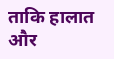ताकि हालात और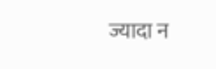ज्यादा न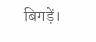बिगड़ें।